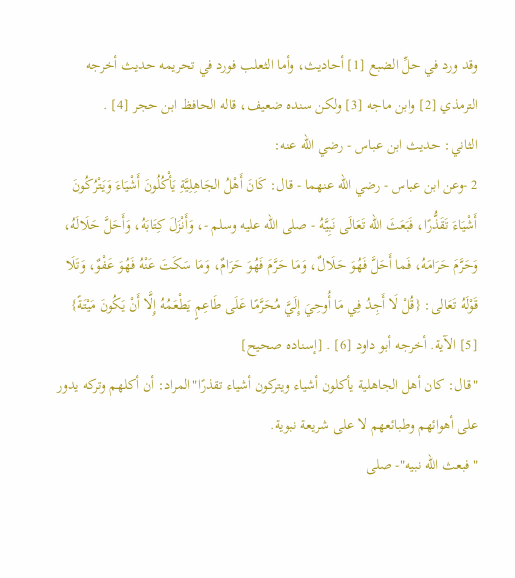وقد ورد في حلِّ الضبع [1] أحاديث، وأما الثعلب فورد في تحريمه حديث أخرجه الترمذي [2] وابن ماجه [3] ولكن سنده ضعيف، قاله الحافظ ابن حجر [4] .
الثاني: حديث ابن عباس - رضي الله عنه:
2 -وعن ابن عباس - رضي الله عنهما - قال: كَانَ أَهْلُ الجَاهِلِيَّةِ يَأْكُلُونَ أَشْيَاءَ وَيَتْرُكُونَ أَشْيَاءَ تَقَذُّرًا، فَبَعَثَ الله تَعَالَى نَبِيَّهُ - صلى الله عليه وسلم -، وَأَنْزَلَ كِتَابَهُ، وَأَحَلَّ حَلَالَهُ، وَحَرَّمَ حَرَامَهُ، فَما أَحَلَّ فَهُوَ حَلَالٌ، وَمَا حَرَّمَ فَهُوَ حَرَامٌ، وَمَا سَكَتَ عَنْهُ فَهُوَ عَفْوٌ، وَتَلَا قَوْلَهُ تَعَالى: {قُلْ لَا أَجِدُ فِي مَا أُوحِيَ إِلَيَّ مُحَرَّمًا عَلَى طَاعِمٍ يَطْعَمُهُ إِلَّا أَنْ يَكُونَ مَيْتَةً} [5] الآية. أخرجه أبو داود [6] . [إسناده صحيح]
"قال: كان أهل الجاهلية يأكلون أشياء ويتركون أشياء تقذرًا"المراد: أن أكلهم وتركه يدور على أهوائهم وطبائعهم لا على شريعة نبوية.
"فبعث الله نبيه"- صلى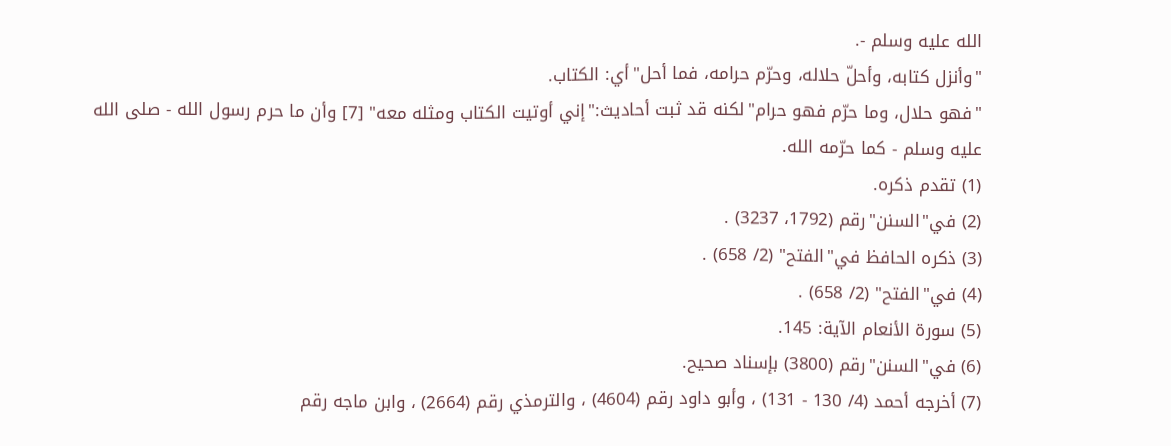الله عليه وسلم -.
"وأنزل كتابه، وأحلّ حلاله، وحرّم حرامه، فما أحل"أي: الكتاب.
"فهو حلال، وما حرّم فهو حرام"لكنه قد ثبت أحاديث:"إني أوتيت الكتاب ومثله معه" [7] وأن ما حرم رسول الله - صلى الله عليه وسلم - كما حرّمه الله.
(1) تقدم ذكره.
(2) في"السنن"رقم (1792، 3237) .
(3) ذكره الحافظ في"الفتح" (2/ 658) .
(4) في"الفتح" (2/ 658) .
(5) سورة الأنعام الآية: 145.
(6) في"السنن"رقم (3800) بإسناد صحيح.
(7) أخرجه أحمد (4/ 130 - 131) ، وأبو داود رقم (4604) ، والترمذي رقم (2664) ، وابن ماجه رقم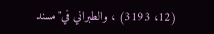(12، 3193) ، والطبراني في"مسند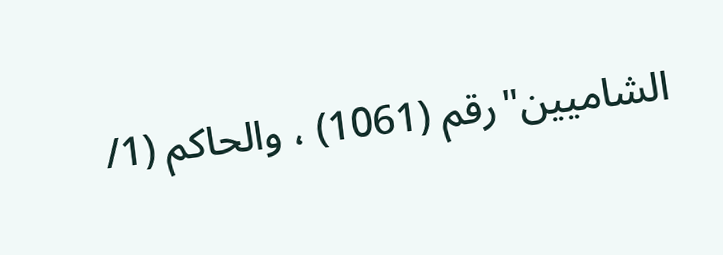الشاميين"رقم (1061) ، والحاكم (1/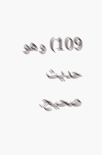109) وهو حديث صحيح.